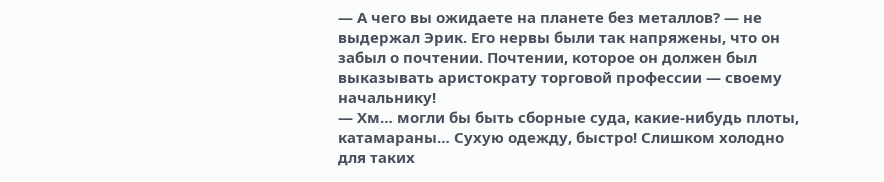— А чего вы ожидаете на планете без металлов? — не выдержал Эрик. Его нервы были так напряжены, что он забыл о почтении. Почтении, которое он должен был выказывать аристократу торговой профессии — своему начальнику!
— Хм… могли бы быть сборные суда, какие-нибудь плоты, катамараны… Сухую одежду, быстро! Слишком холодно для таких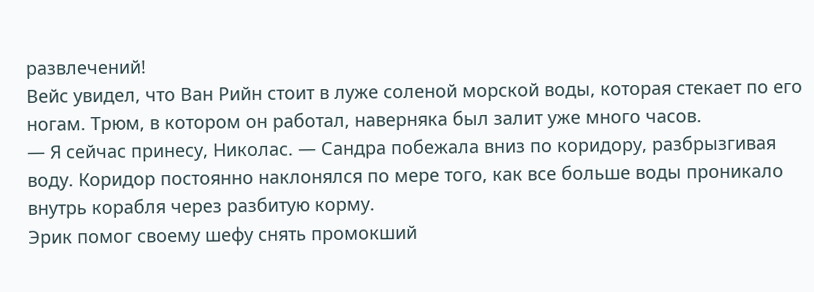развлечений!
Вейс увидел, что Ван Рийн стоит в луже соленой морской воды, которая стекает по его ногам. Трюм, в котором он работал, наверняка был залит уже много часов.
— Я сейчас принесу, Николас. — Сандра побежала вниз по коридору, разбрызгивая воду. Коридор постоянно наклонялся по мере того, как все больше воды проникало внутрь корабля через разбитую корму.
Эрик помог своему шефу снять промокший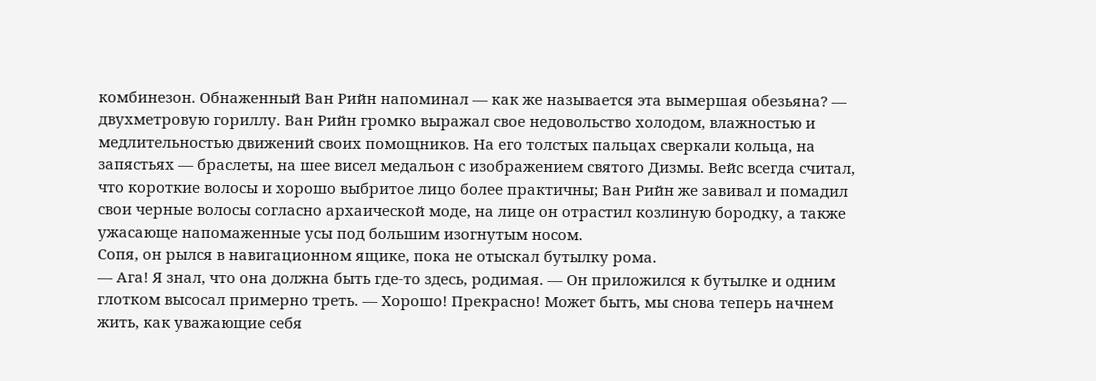комбинезон. Обнаженный Ван Рийн напоминал — как же называется эта вымершая обезьяна? — двухметровую гориллу. Ван Рийн громко выражал свое недовольство холодом, влажностью и медлительностью движений своих помощников. На его толстых пальцах сверкали кольца, на запястьях — браслеты, на шее висел медальон с изображением святого Дизмы. Вейс всегда считал, что короткие волосы и хорошо выбритое лицо более практичны; Ван Рийн же завивал и помадил свои черные волосы согласно архаической моде, на лице он отрастил козлиную бородку, а также ужасающе напомаженные усы под большим изогнутым носом.
Сопя, он рылся в навигационном ящике, пока не отыскал бутылку рома.
— Ага! Я знал, что она должна быть где-то здесь, родимая. — Он приложился к бутылке и одним глотком высосал примерно треть. — Хорошо! Прекрасно! Может быть, мы снова теперь начнем жить, как уважающие себя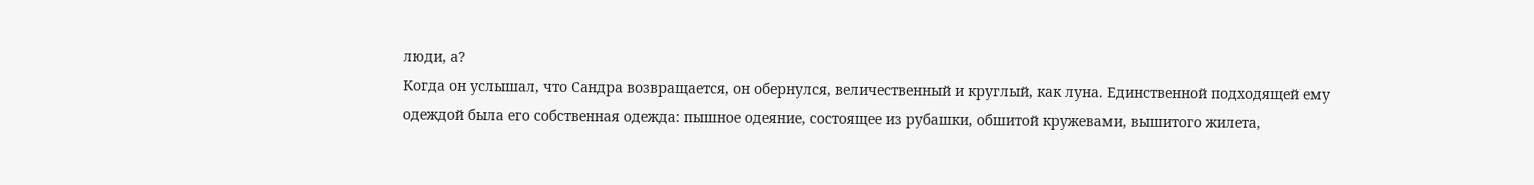люди, а?
Когда он услышал, что Сандра возвращается, он обернулся, величественный и круглый, как луна. Единственной подходящей ему одеждой была его собственная одежда: пышное одеяние, состоящее из рубашки, обшитой кружевами, вышитого жилета,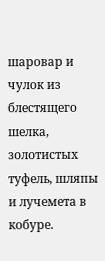шаровар и чулок из блестящего шелка, золотистых туфель, шляпы и лучемета в кобуре.